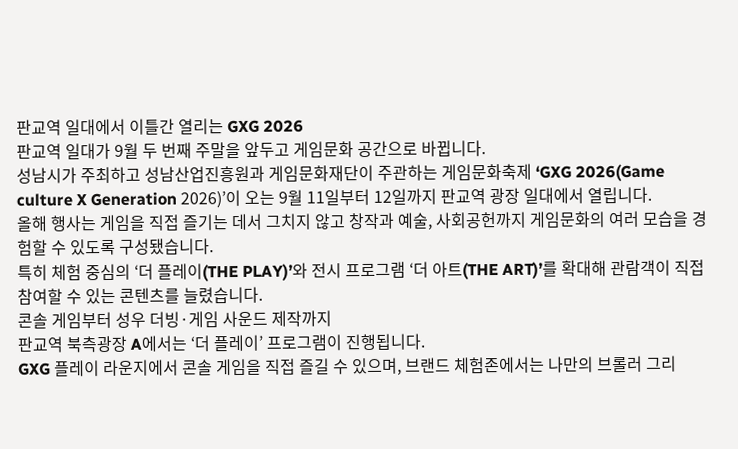판교역 일대에서 이틀간 열리는 GXG 2026
판교역 일대가 9월 두 번째 주말을 앞두고 게임문화 공간으로 바뀝니다.
성남시가 주최하고 성남산업진흥원과 게임문화재단이 주관하는 게임문화축제 ‘GXG 2026(Game culture X Generation 2026)’이 오는 9월 11일부터 12일까지 판교역 광장 일대에서 열립니다.
올해 행사는 게임을 직접 즐기는 데서 그치지 않고 창작과 예술, 사회공헌까지 게임문화의 여러 모습을 경험할 수 있도록 구성됐습니다.
특히 체험 중심의 ‘더 플레이(THE PLAY)’와 전시 프로그램 ‘더 아트(THE ART)’를 확대해 관람객이 직접 참여할 수 있는 콘텐츠를 늘렸습니다.
콘솔 게임부터 성우 더빙·게임 사운드 제작까지
판교역 북측광장 A에서는 ‘더 플레이’ 프로그램이 진행됩니다.
GXG 플레이 라운지에서 콘솔 게임을 직접 즐길 수 있으며, 브랜드 체험존에서는 나만의 브롤러 그리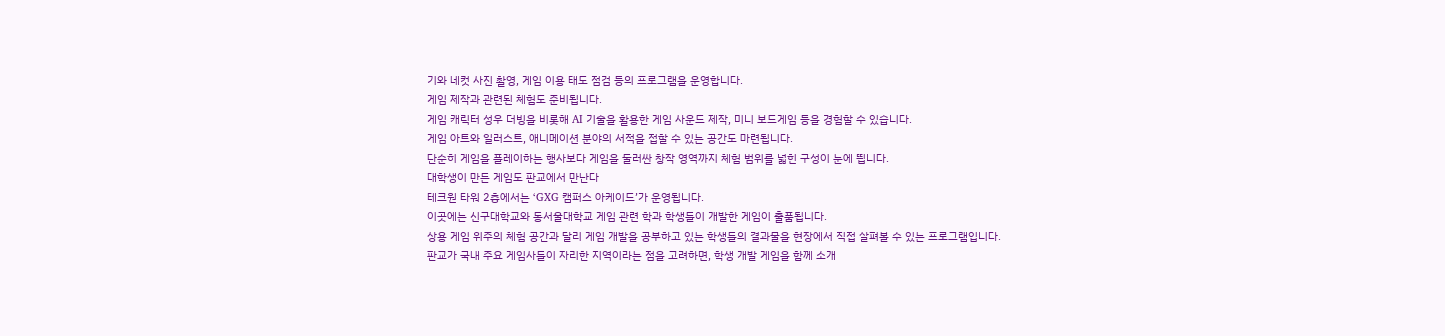기와 네컷 사진 촬영, 게임 이용 태도 점검 등의 프로그램을 운영합니다.
게임 제작과 관련된 체험도 준비됩니다.
게임 캐릭터 성우 더빙을 비롯해 AI 기술을 활용한 게임 사운드 제작, 미니 보드게임 등을 경험할 수 있습니다.
게임 아트와 일러스트, 애니메이션 분야의 서적을 접할 수 있는 공간도 마련됩니다.
단순히 게임을 플레이하는 행사보다 게임을 둘러싼 창작 영역까지 체험 범위를 넓힌 구성이 눈에 띕니다.
대학생이 만든 게임도 판교에서 만난다
테크원 타워 2층에서는 ‘GXG 캠퍼스 아케이드’가 운영됩니다.
이곳에는 신구대학교와 동서울대학교 게임 관련 학과 학생들이 개발한 게임이 출품됩니다.
상용 게임 위주의 체험 공간과 달리 게임 개발을 공부하고 있는 학생들의 결과물을 현장에서 직접 살펴볼 수 있는 프로그램입니다.
판교가 국내 주요 게임사들이 자리한 지역이라는 점을 고려하면, 학생 개발 게임을 함께 소개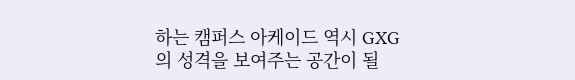하는 캠퍼스 아케이드 역시 GXG의 성격을 보여주는 공간이 될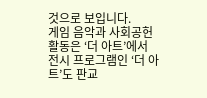것으로 보입니다.
게임 음악과 사회공헌 활동은 ‘더 아트’에서
전시 프로그램인 ‘더 아트’도 판교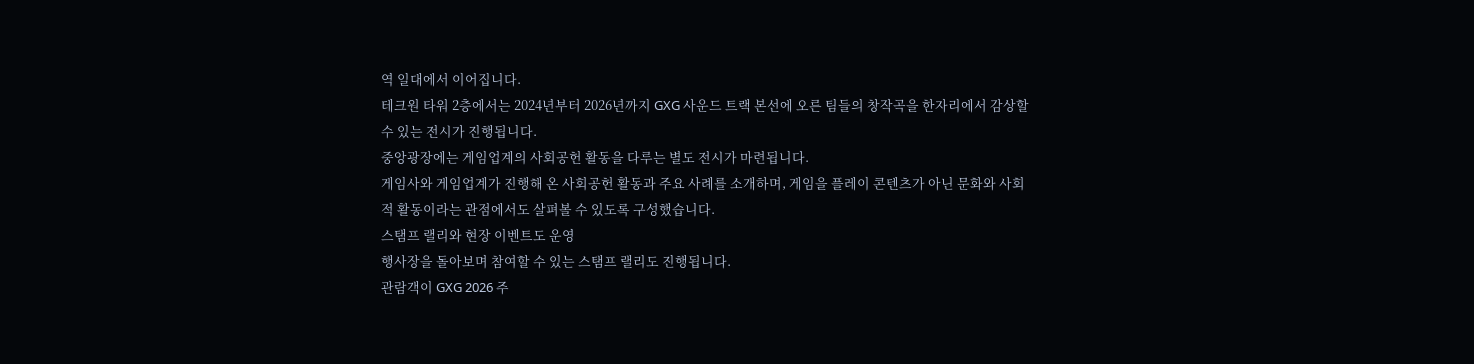역 일대에서 이어집니다.
테크원 타워 2층에서는 2024년부터 2026년까지 GXG 사운드 트랙 본선에 오른 팀들의 창작곡을 한자리에서 감상할 수 있는 전시가 진행됩니다.
중앙광장에는 게임업계의 사회공헌 활동을 다루는 별도 전시가 마련됩니다.
게임사와 게임업계가 진행해 온 사회공헌 활동과 주요 사례를 소개하며, 게임을 플레이 콘텐츠가 아닌 문화와 사회적 활동이라는 관점에서도 살펴볼 수 있도록 구성했습니다.
스탬프 랠리와 현장 이벤트도 운영
행사장을 돌아보며 참여할 수 있는 스탬프 랠리도 진행됩니다.
관람객이 GXG 2026 주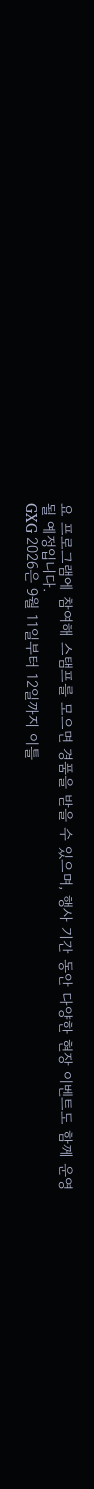요 프로그램에 참여해 스탬프를 모으면 경품을 받을 수 있으며, 행사 기간 동안 다양한 현장 이벤트도 함께 운영될 예정입니다.
GXG 2026은 9월 11일부터 12일까지 이틀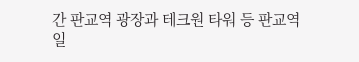간 판교역 광장과 테크원 타워 등 판교역 일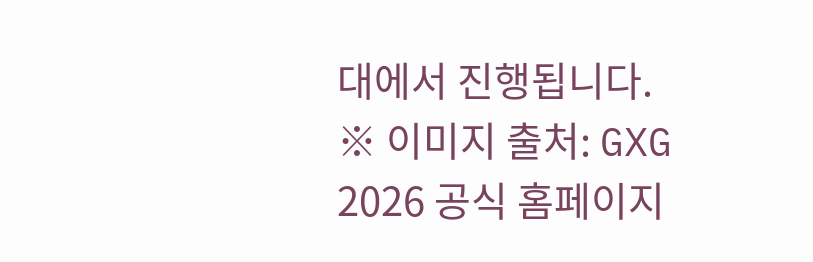대에서 진행됩니다.
※ 이미지 출처: GXG 2026 공식 홈페이지